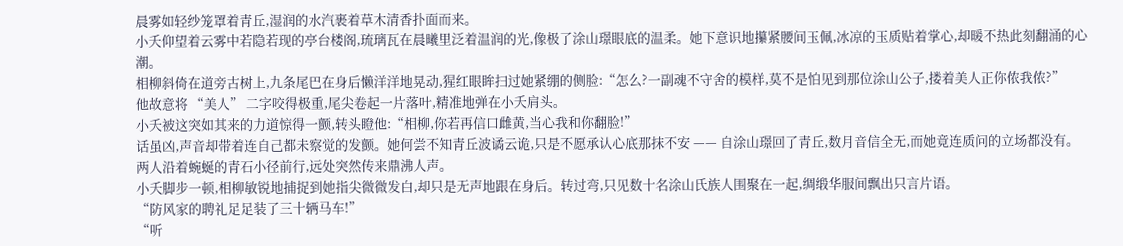晨雾如轻纱笼罩着青丘,湿润的水汽裹着草木清香扑面而来。
小夭仰望着云雾中若隐若现的亭台楼阁,琉璃瓦在晨曦里泛着温润的光,像极了涂山璟眼底的温柔。她下意识地攥紧腰间玉佩,冰凉的玉质贴着掌心,却暖不热此刻翻涌的心潮。
相柳斜倚在道旁古树上,九条尾巴在身后懒洋洋地晃动,猩红眼眸扫过她紧绷的侧脸:“怎么?一副魂不守舍的模样,莫不是怕见到那位涂山公子,搂着美人正你侬我侬?”
他故意将 “美人” 二字咬得极重,尾尖卷起一片落叶,精准地弹在小夭肩头。
小夭被这突如其来的力道惊得一颤,转头瞪他:“相柳,你若再信口雌黄,当心我和你翻脸!”
话虽凶,声音却带着连自己都未察觉的发颤。她何尝不知青丘波谲云诡,只是不愿承认心底那抹不安 —— 自涂山璟回了青丘,数月音信全无,而她竟连质问的立场都没有。
两人沿着蜿蜒的青石小径前行,远处突然传来鼎沸人声。
小夭脚步一顿,相柳敏锐地捕捉到她指尖微微发白,却只是无声地跟在身后。转过弯,只见数十名涂山氏族人围聚在一起,绸缎华服间飘出只言片语。
“防风家的聘礼足足装了三十辆马车!”
“听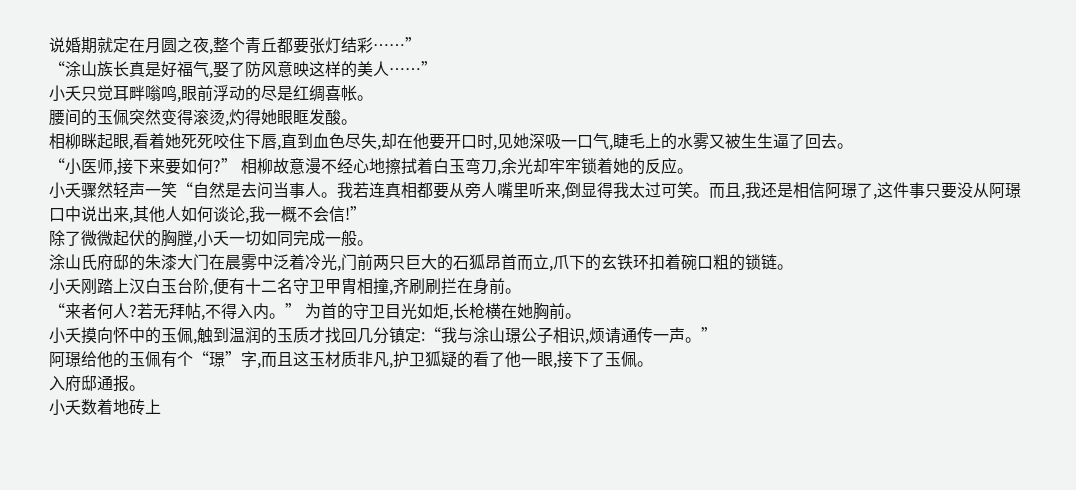说婚期就定在月圆之夜,整个青丘都要张灯结彩……”
“涂山族长真是好福气,娶了防风意映这样的美人……”
小夭只觉耳畔嗡鸣,眼前浮动的尽是红绸喜帐。
腰间的玉佩突然变得滚烫,灼得她眼眶发酸。
相柳眯起眼,看着她死死咬住下唇,直到血色尽失,却在他要开口时,见她深吸一口气,睫毛上的水雾又被生生逼了回去。
“小医师,接下来要如何?” 相柳故意漫不经心地擦拭着白玉弯刀,余光却牢牢锁着她的反应。
小夭骤然轻声一笑“自然是去问当事人。我若连真相都要从旁人嘴里听来,倒显得我太过可笑。而且,我还是相信阿璟了,这件事只要没从阿璟口中说出来,其他人如何谈论,我一概不会信!”
除了微微起伏的胸膛,小夭一切如同完成一般。
涂山氏府邸的朱漆大门在晨雾中泛着冷光,门前两只巨大的石狐昂首而立,爪下的玄铁环扣着碗口粗的锁链。
小夭刚踏上汉白玉台阶,便有十二名守卫甲胄相撞,齐刷刷拦在身前。
“来者何人?若无拜帖,不得入内。” 为首的守卫目光如炬,长枪横在她胸前。
小夭摸向怀中的玉佩,触到温润的玉质才找回几分镇定:“我与涂山璟公子相识,烦请通传一声。”
阿璟给他的玉佩有个“璟”字,而且这玉材质非凡,护卫狐疑的看了他一眼,接下了玉佩。
入府邸通报。
小夭数着地砖上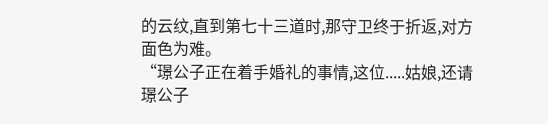的云纹,直到第七十三道时,那守卫终于折返,对方面色为难。
“璟公子正在着手婚礼的事情,这位.....姑娘,还请璟公子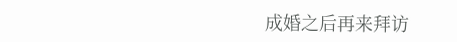成婚之后再来拜访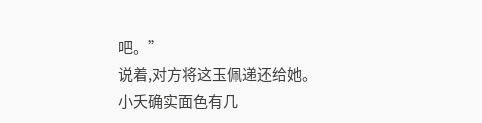吧。”
说着,对方将这玉佩递还给她。
小夭确实面色有几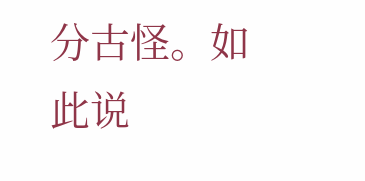分古怪。如此说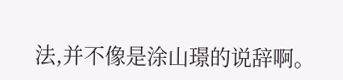法,并不像是涂山璟的说辞啊。